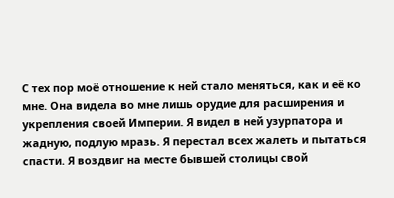С тех пор моё отношение к ней стало меняться, как и её ко мне. Она видела во мне лишь орудие для расширения и укрепления своей Империи. Я видел в ней узурпатора и жадную, подлую мразь. Я перестал всех жалеть и пытаться спасти. Я воздвиг на месте бывшей столицы свой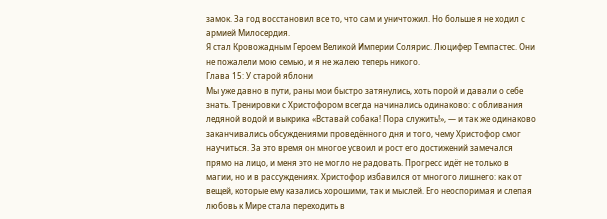замок. За год восстановил все то, что сам и уничтожил. Но больше я не ходил с армией Милосердия.
Я стал Кровожадным Героем Великой Империи Солярис. Люцифер Темпастес. Они не пожалели мою семью, и я не жалею теперь никого.
Глава 15: У старой яблони
Мы уже давно в пути, раны мои быстро затянулись, хоть порой и давали о себе знать. Тренировки с Христофором всегда начинались одинаково: с обливания ледяной водой и выкрика «Вставай собака! Пора служить!», — и так же одинаково заканчивались обсуждениями проведённого дня и того, чему Христофор смог научиться. За это время он многое усвоил и рост его достижений замечался прямо на лицо, и меня это не могло не радовать. Прогресс идёт не только в магии, но и в рассуждениях. Христофор избавился от многого лишнего: как от вещей, которые ему казались хорошими, так и мыслей. Его неоспоримая и слепая любовь к Мире стала переходить в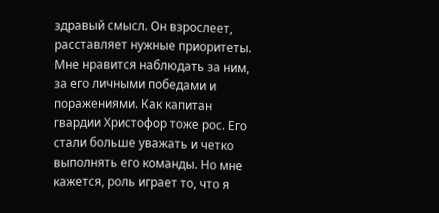здравый смысл. Он взрослеет, расставляет нужные приоритеты. Мне нравится наблюдать за ним, за его личными победами и поражениями. Как капитан гвардии Христофор тоже рос. Его стали больше уважать и четко выполнять его команды. Но мне кажется, роль играет то, что я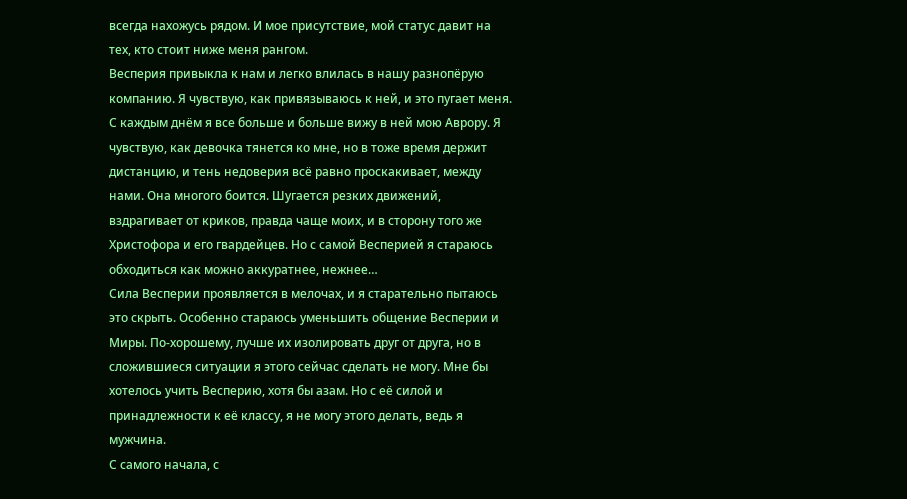всегда нахожусь рядом. И мое присутствие, мой статус давит на тех, кто стоит ниже меня рангом.
Весперия привыкла к нам и легко влилась в нашу разнопёрую компанию. Я чувствую, как привязываюсь к ней, и это пугает меня. С каждым днём я все больше и больше вижу в ней мою Аврору. Я чувствую, как девочка тянется ко мне, но в тоже время держит дистанцию, и тень недоверия всё равно проскакивает, между нами. Она многого боится. Шугается резких движений, вздрагивает от криков, правда чаще моих, и в сторону того же Христофора и его гвардейцев. Но с самой Весперией я стараюсь обходиться как можно аккуратнее, нежнее…
Сила Весперии проявляется в мелочах, и я старательно пытаюсь это скрыть. Особенно стараюсь уменьшить общение Весперии и Миры. По-хорошему, лучше их изолировать друг от друга, но в сложившиеся ситуации я этого сейчас сделать не могу. Мне бы хотелось учить Весперию, хотя бы азам. Но с её силой и принадлежности к её классу, я не могу этого делать, ведь я мужчина.
С самого начала, с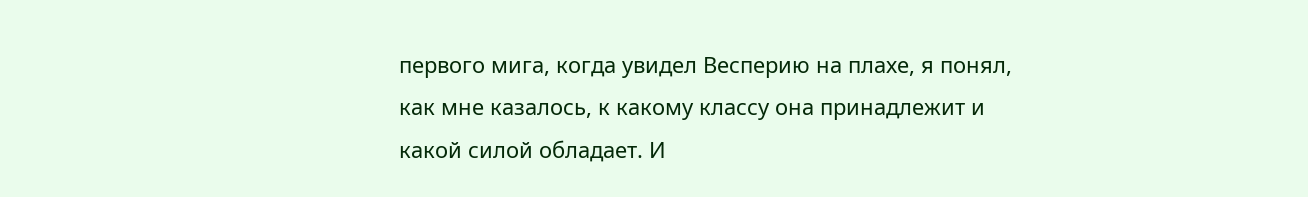первого мига, когда увидел Весперию на плахе, я понял, как мне казалось, к какому классу она принадлежит и какой силой обладает. И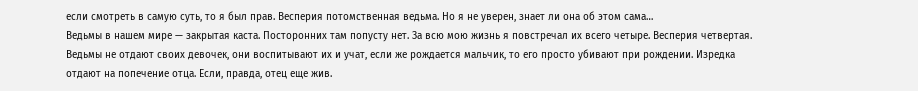если смотреть в самую суть, то я был прав. Весперия потомственная ведьма. Но я не уверен, знает ли она об этом сама…
Ведьмы в нашем мире — закрытая каста. Посторонних там попусту нет. За всю мою жизнь я повстречал их всего четыре. Весперия четвертая. Ведьмы не отдают своих девочек, они воспитывают их и учат, если же рождается мальчик, то его просто убивают при рождении. Изредка отдают на попечение отца. Если, правда, отец еще жив.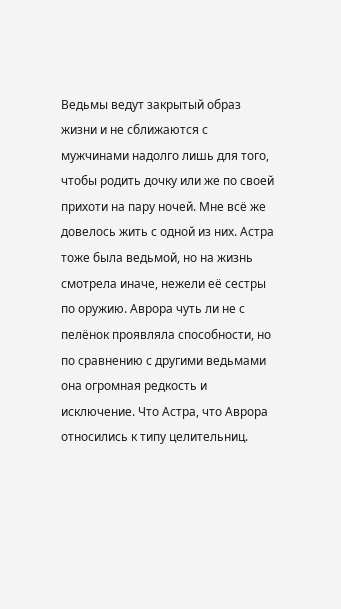Ведьмы ведут закрытый образ жизни и не сближаются с мужчинами надолго лишь для того, чтобы родить дочку или же по своей прихоти на пару ночей. Мне всё же довелось жить с одной из них. Астра тоже была ведьмой, но на жизнь смотрела иначе, нежели её сестры по оружию. Аврора чуть ли не с пелёнок проявляла способности, но по сравнению с другими ведьмами она огромная редкость и исключение. Что Астра, что Аврора относились к типу целительниц.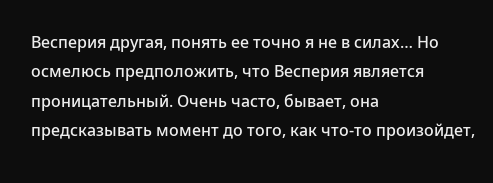Весперия другая, понять ее точно я не в силах… Но осмелюсь предположить, что Весперия является проницательный. Очень часто, бывает, она предсказывать момент до того, как что-то произойдет,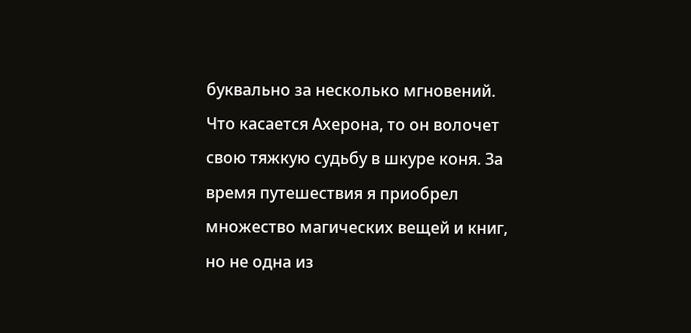буквально за несколько мгновений.
Что касается Ахерона, то он волочет свою тяжкую судьбу в шкуре коня. За время путешествия я приобрел множество магических вещей и книг, но не одна из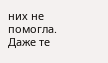них не помогла. Даже те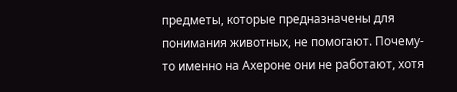предметы, которые предназначены для понимания животных, не помогают. Почему-то именно на Ахероне они не работают, хотя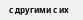с другими с их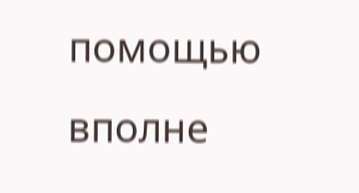помощью вполне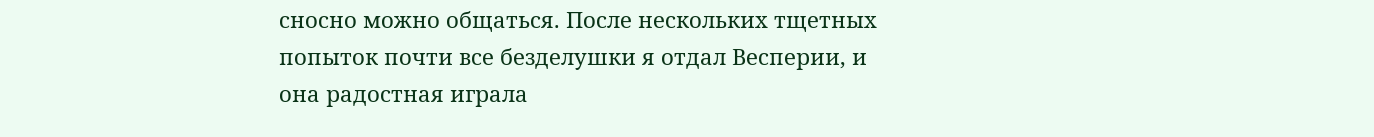сносно можно общаться. После нескольких тщетных попыток почти все безделушки я отдал Весперии, и она радостная играла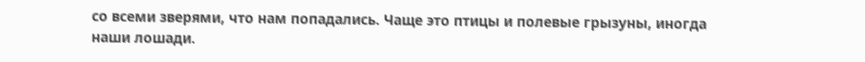со всеми зверями, что нам попадались. Чаще это птицы и полевые грызуны, иногда наши лошади.